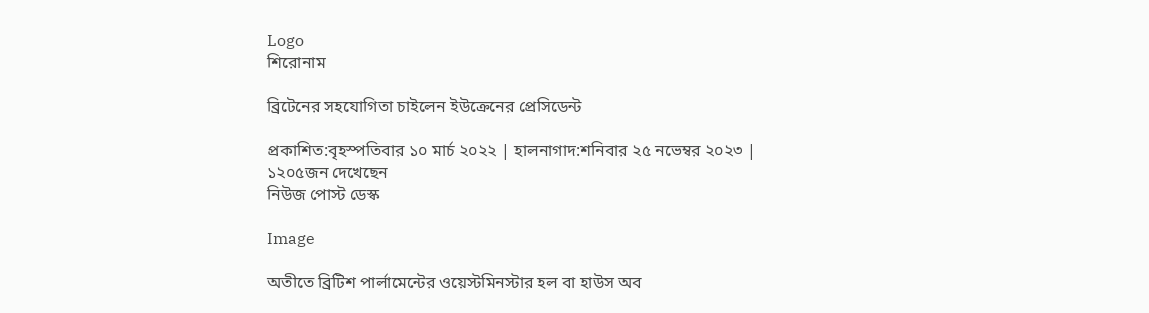Logo
শিরোনাম

ব্রিটেনের সহযোগিতা চাইলেন ইউক্রেনের প্রেসিডেন্ট

প্রকাশিত:বৃহস্পতিবার ১০ মার্চ ২০২২ | হালনাগাদ:শনিবার ২৫ নভেম্বর ২০২৩ | ১২০৫জন দেখেছেন
নিউজ পোস্ট ডেস্ক

Image

অতীতে ব্রিটিশ পার্লামেন্টের ওয়েস্টমিনস্টার হল বা হাউস অব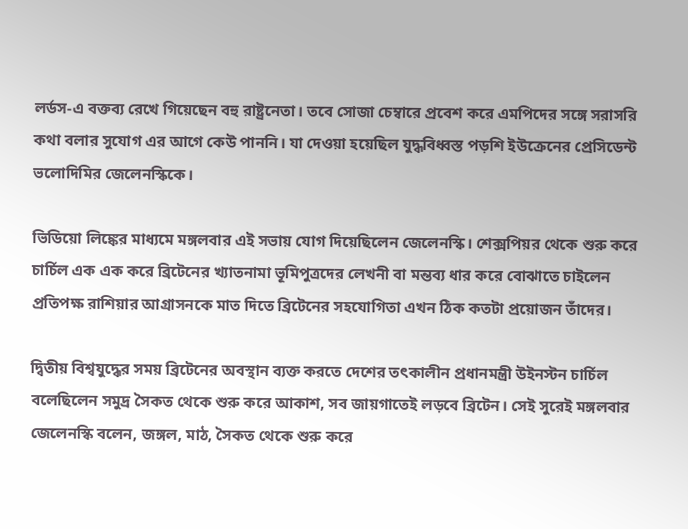লর্ডস-এ বক্তব্য রেখে গিয়েছেন বহু রাষ্ট্রনেতা। তবে সোজা চেম্বারে প্রবেশ করে এমপিদের সঙ্গে সরাসরি কথা বলার সুযোগ এর আগে কেউ পাননি। যা দেওয়া হয়েছিল যুদ্ধবিধ্বস্ত পড়শি ইউক্রেনের প্রেসিডেন্ট ভলোদিমির জেলেনস্কিকে।

ভিডিয়ো লিঙ্কের মাধ্যমে মঙ্গলবার এই সভায় যোগ দিয়েছিলেন জেলেনস্কি। শেক্সপিয়র থেকে শুরু করে চার্চিল এক এক করে ব্রিটেনের খ্যাতনামা ভূমিপুত্রদের লেখনী বা মন্তব্য ধার করে বোঝাতে চাইলেন প্রতিপক্ষ রাশিয়ার আগ্রাসনকে মাত দিতে ব্রিটেনের সহযোগিতা এখন ঠিক কতটা প্রয়োজন তাঁদের।

দ্বিতীয় বিশ্বযুদ্ধের সময় ব্রিটেনের অবস্থান ব্যক্ত করতে দেশের তৎকালীন প্রধানমন্ত্রী উইনস্টন চার্চিল বলেছিলেন সমুদ্র সৈকত থেকে শুরু করে আকাশ, সব জায়গাতেই লড়বে ব্রিটেন। সেই সুরেই মঙ্গলবার জেলেনস্কি বলেন, জঙ্গল, মাঠ, সৈকত থেকে শুরু করে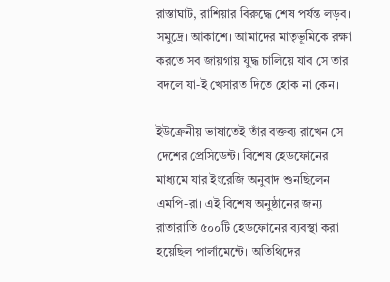রাস্তাঘাট, রাশিয়ার বিরুদ্ধে শেষ পর্যন্ত লড়ব। সমুদ্রে। আকাশে। আমাদের মাতৃভূমিকে রক্ষা করতে সব জায়গায় যুদ্ধ চালিয়ে যাব সে তার বদলে যা-ই খেসারত দিতে হোক না কেন।

ইউক্রেনীয় ভাষাতেই তাঁর বক্তব্য রাখেন সে দেশের প্রেসিডেন্ট। বিশেষ হেডফোনের মাধ্যমে যার ইংরেজি অনুবাদ শুনছিলেন এমপি-রা। এই বিশেষ অনুষ্ঠানের জন্য রাতারাতি ৫০০টি হেডফোনের ব্যবস্থা করা হয়েছিল পার্লামেন্টে। অতিথিদের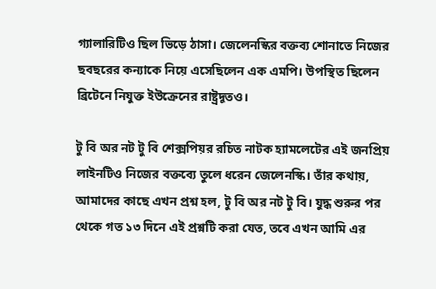গ্যালারিটিও ছিল ভিড়ে ঠাসা। জেলেনস্কির বক্তব্য শোনাতে নিজের ছবছরের কন্যাকে নিয়ে এসেছিলেন এক এমপি। উপস্থিত ছিলেন ব্রিটেনে নিযুক্ত ইউক্রেনের রাষ্ট্রদূতও।

টু বি অর নট টু বি শেক্সপিয়র রচিত নাটক হ্যামলেটের এই জনপ্রিয় লাইনটিও নিজের বক্তব্যে তুলে ধরেন জেলেনস্কি। তাঁর কথায়, আমাদের কাছে এখন প্রশ্ন হল, টু বি অর নট টু বি। যুদ্ধ শুরুর পর থেকে গত ১৩ দিনে এই প্রশ্নটি করা যেত, তবে এখন আমি এর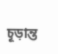চূড়ান্ত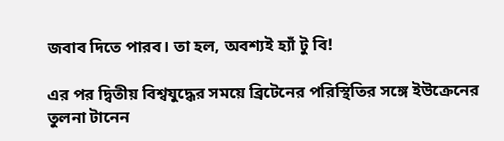জবাব দিতে পারব। তা হল, অবশ্যই হ্যাঁ টু বি!

এর পর দ্বিতীয় বিশ্বযুদ্ধের সময়ে ব্রিটেনের পরিস্থিতির সঙ্গে ইউক্রেনের তুলনা টানেন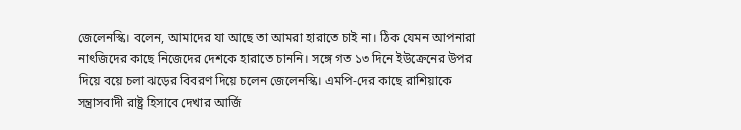জেলেনস্কি। বলেন, আমাদের যা আছে তা আমরা হারাতে চাই না। ঠিক যেমন আপনারা নাৎজিদের কাছে নিজেদের দেশকে হারাতে চাননি। সঙ্গে গত ১৩ দিনে ইউক্রেনের উপর দিয়ে বয়ে চলা ঝড়ের বিবরণ দিয়ে চলেন জেলেনস্কি। এমপি-দের কাছে রাশিয়াকে সন্ত্রাসবাদী রাষ্ট্র হিসাবে দেখার আর্জি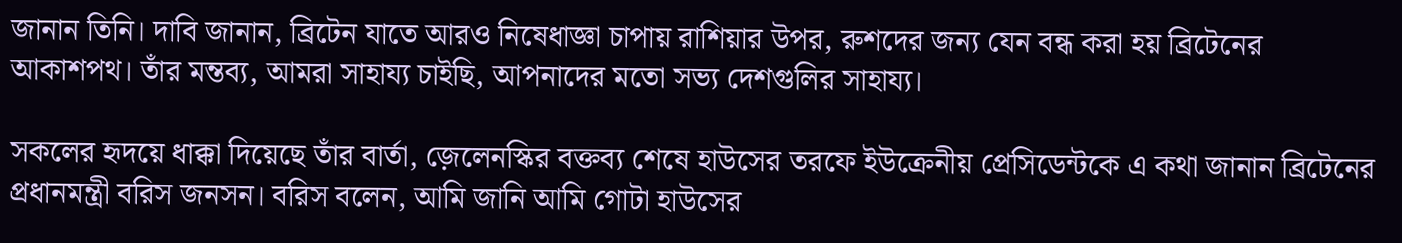জানান তিনি। দাবি জানান, ব্রিটেন যাতে আরও নিষেধাজ্ঞা চাপায় রাশিয়ার উপর, রুশদের জন্য যেন বন্ধ করা হয় ব্রিটেনের আকাশপথ। তাঁর মন্তব্য, আমরা সাহায্য চাইছি, আপনাদের মতো সভ্য দেশগুলির সাহায্য।

সকলের হৃদয়ে ধাক্কা দিয়েছে তাঁর বার্তা, জ়েলেনস্কির বক্তব্য শেষে হাউসের তরফে ইউক্রেনীয় প্রেসিডেন্টকে এ কথা জানান ব্রিটেনের প্রধানমন্ত্রী বরিস জনসন। বরিস বলেন, আমি জানি আমি গোটা হাউসের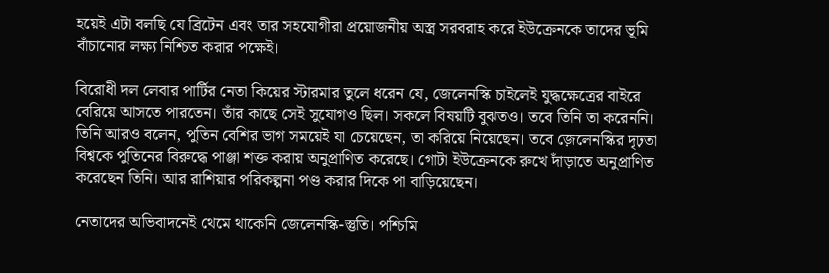হয়েই এটা বলছি যে ব্রিটেন এবং তার সহযোগীরা প্রয়োজনীয় অস্ত্র সরবরাহ করে ইউক্রেনকে তাদের ভূমি বাঁচানোর লক্ষ্য নিশ্চিত করার পক্ষেই।

বিরোধী দল লেবার পার্টির নেতা কিয়ের স্টারমার তুলে ধরেন যে, জেলেনস্কি চাইলেই যুদ্ধক্ষেত্রের বাইরে বেরিয়ে আসতে পারতেন। তাঁর কাছে সেই সুযোগও ছিল। সকলে বিষয়টি বুঝতও। তবে তিনি তা করেননি। তিনি আরও বলেন, পুতিন বেশির ভাগ সময়েই যা চেয়েছেন, তা করিয়ে নিয়েছেন। তবে জ়েলেনস্কির দৃঢ়তা বিশ্বকে পুতিনের বিরুদ্ধে পাঞ্জা শক্ত করায় অনুপ্রাণিত করেছে। গোটা ইউক্রেনকে রুখে দাঁড়াতে অনুপ্রাণিত করেছেন তিনি। আর রাশিয়ার পরিকল্পনা পণ্ড করার দিকে পা বাড়িয়েছেন।

নেতাদের অভিবাদনেই থেমে থাকেনি জেলেনস্কি-স্তুতি। পশ্চিমি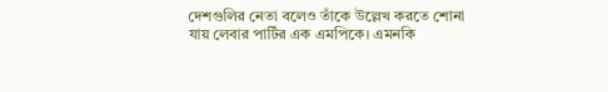দেশগুলির নেতা বলেও তাঁকে উল্লেখ করতে শোনা যায় লেবার পার্টির এক এমপিকে। এমনকি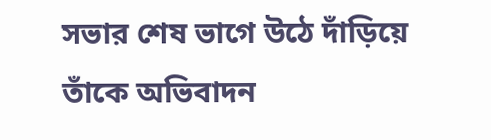সভার শেষ ভাগে উঠে দাঁড়িয়ে তাঁকে অভিবাদন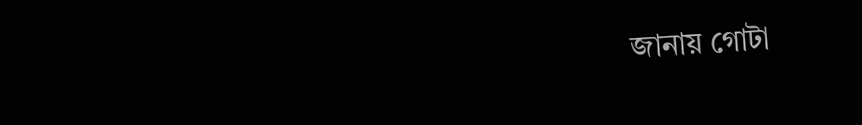জানায় গোটা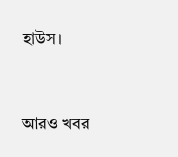হাউস।


আরও খবর